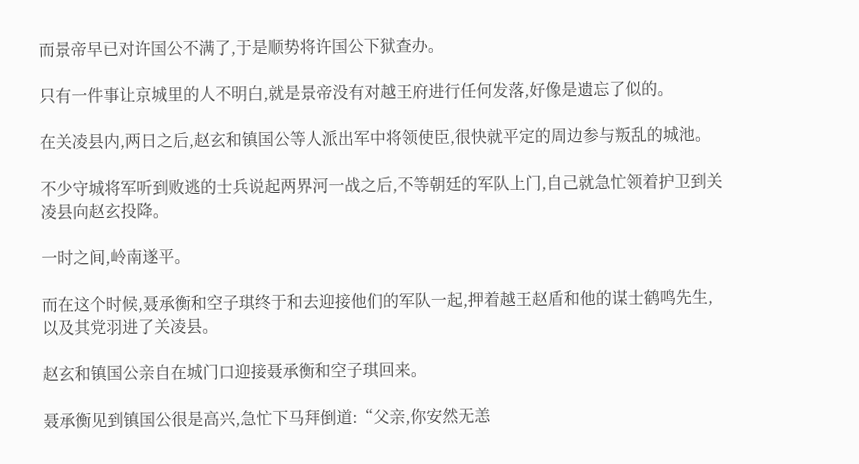而景帝早已对许国公不满了,于是顺势将许国公下狱查办。

只有一件事让京城里的人不明白,就是景帝没有对越王府进行任何发落,好像是遗忘了似的。

在关凌县内,两日之后,赵玄和镇国公等人派出军中将领使臣,很快就平定的周边参与叛乱的城池。

不少守城将军听到败逃的士兵说起两界河一战之后,不等朝廷的军队上门,自己就急忙领着护卫到关凌县向赵玄投降。

一时之间,岭南遂平。

而在这个时候,聂承衡和空子琪终于和去迎接他们的军队一起,押着越王赵盾和他的谋士鹤鸣先生,以及其党羽进了关凌县。

赵玄和镇国公亲自在城门口迎接聂承衡和空子琪回来。

聂承衡见到镇国公很是高兴,急忙下马拜倒道:“父亲,你安然无恙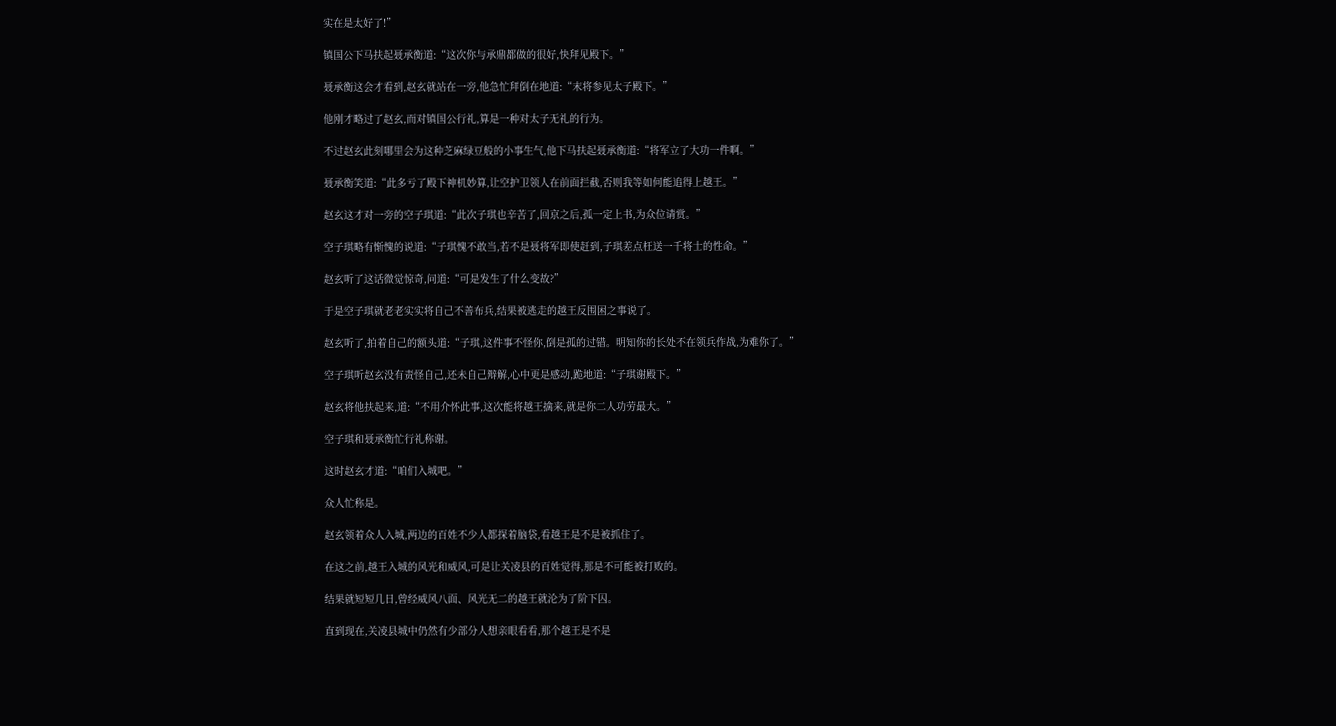实在是太好了!”

镇国公下马扶起聂承衡道:“这次你与承鼎都做的很好,快拜见殿下。”

聂承衡这会才看到,赵玄就站在一旁,他急忙拜倒在地道:“末将参见太子殿下。”

他刚才略过了赵玄,而对镇国公行礼,算是一种对太子无礼的行为。

不过赵玄此刻哪里会为这种芝麻绿豆般的小事生气,他下马扶起聂承衡道:“将军立了大功一件啊。”

聂承衡笑道:“此多亏了殿下神机妙算,让空护卫领人在前面拦截,否则我等如何能追得上越王。”

赵玄这才对一旁的空子琪道:“此次子琪也辛苦了,回京之后,孤一定上书,为众位请赏。”

空子琪略有惭愧的说道:“子琪愧不敢当,若不是聂将军即使赶到,子琪差点枉送一千将士的性命。”

赵玄听了这话微觉惊奇,问道:“可是发生了什么变故?”

于是空子琪就老老实实将自己不善布兵,结果被逃走的越王反围困之事说了。

赵玄听了,拍着自己的额头道:“子琪,这件事不怪你,倒是孤的过错。明知你的长处不在领兵作战,为难你了。”

空子琪听赵玄没有责怪自己,还未自己辩解,心中更是感动,跪地道:“子琪谢殿下。”

赵玄将他扶起来,道:“不用介怀此事,这次能将越王擒来,就是你二人功劳最大。”

空子琪和聂承衡忙行礼称谢。

这时赵玄才道:“咱们入城吧。”

众人忙称是。

赵玄领着众人入城,两边的百姓不少人都探着脑袋,看越王是不是被抓住了。

在这之前,越王入城的风光和威风,可是让关凌县的百姓觉得,那是不可能被打败的。

结果就短短几日,曾经威风八面、风光无二的越王就沦为了阶下囚。

直到现在,关凌县城中仍然有少部分人想亲眼看看,那个越王是不是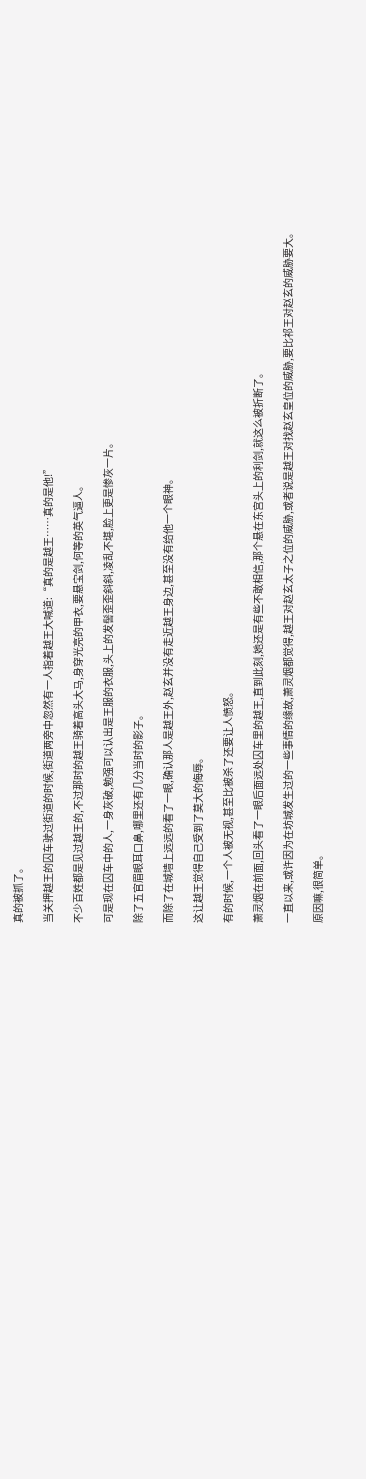真的被抓了。

当关押越王的囚车驶过街道的时候,街道两旁中忽然有一人指着越王大喊道:“真的是越王……真的是他!”

不少百姓都是见过越王的,不过那时的越王骑着高头大马,身穿光亮的甲衣,要悬宝剑,何等的英气逼人。

可是现在囚车中的人,一身灰破,勉强可以认出是王服的衣服,头上的发髻歪歪斜斜,凌乱不堪,脸上更是惨灰一片。

除了五官眉眼耳口鼻,哪里还有几分当时的影子。

而除了在城墙上远远的看了一眼,确认那人是越王外,赵玄并没有走近越王身边,甚至没有给他一个眼神。

这让越王觉得自己受到了莫大的侮辱。

有的时候,一个人被无视,甚至比被杀了还要让人愤怒。

萧灵烟在前面,回头看了一眼后面远处囚车里的越王,直到此刻,她还是有些不敢相信,那个悬在东宫头上的利剑,就这么被折断了。

一直以来,或许因为在坊城发生过的一些事情的缘故,萧灵烟都觉得,越王对赵玄太子之位的威胁,或者说是越王对找赵玄皇位的威胁,要比祁王对赵玄的威胁要大。

原因嘛,很简单。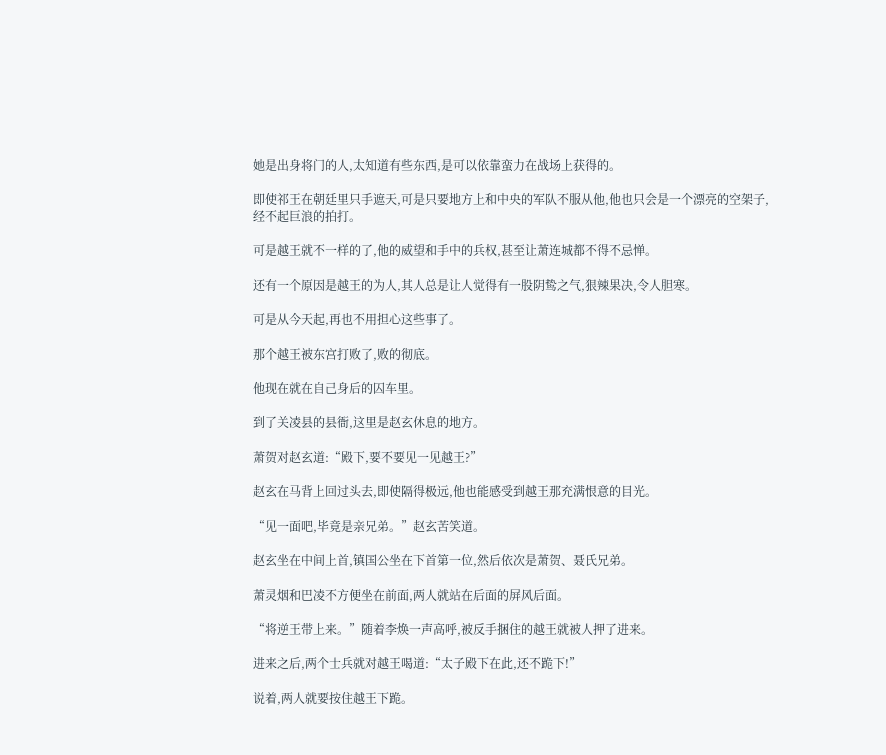她是出身将门的人,太知道有些东西,是可以依靠蛮力在战场上获得的。

即使祁王在朝廷里只手遮天,可是只要地方上和中央的军队不服从他,他也只会是一个漂亮的空架子,经不起巨浪的拍打。

可是越王就不一样的了,他的威望和手中的兵权,甚至让萧连城都不得不忌惮。

还有一个原因是越王的为人,其人总是让人觉得有一股阴鸷之气,狠辣果决,令人胆寒。

可是从今天起,再也不用担心这些事了。

那个越王被东宫打败了,败的彻底。

他现在就在自己身后的囚车里。

到了关凌县的县衙,这里是赵玄休息的地方。

萧贺对赵玄道:“殿下,要不要见一见越王?”

赵玄在马背上回过头去,即使隔得极远,他也能感受到越王那充满恨意的目光。

“见一面吧,毕竟是亲兄弟。”赵玄苦笑道。

赵玄坐在中间上首,镇国公坐在下首第一位,然后依次是萧贺、聂氏兄弟。

萧灵烟和巴凌不方便坐在前面,两人就站在后面的屏风后面。

“将逆王带上来。”随着李焕一声高呼,被反手捆住的越王就被人押了进来。

进来之后,两个士兵就对越王喝道:“太子殿下在此,还不跪下!”

说着,两人就要按住越王下跪。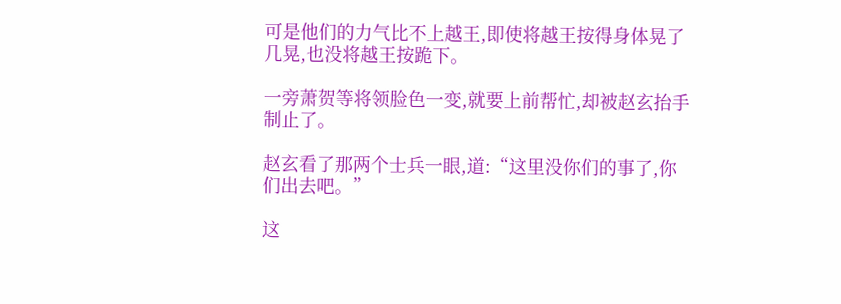可是他们的力气比不上越王,即使将越王按得身体晃了几晃,也没将越王按跪下。

一旁萧贺等将领脸色一变,就要上前帮忙,却被赵玄抬手制止了。

赵玄看了那两个士兵一眼,道:“这里没你们的事了,你们出去吧。”

这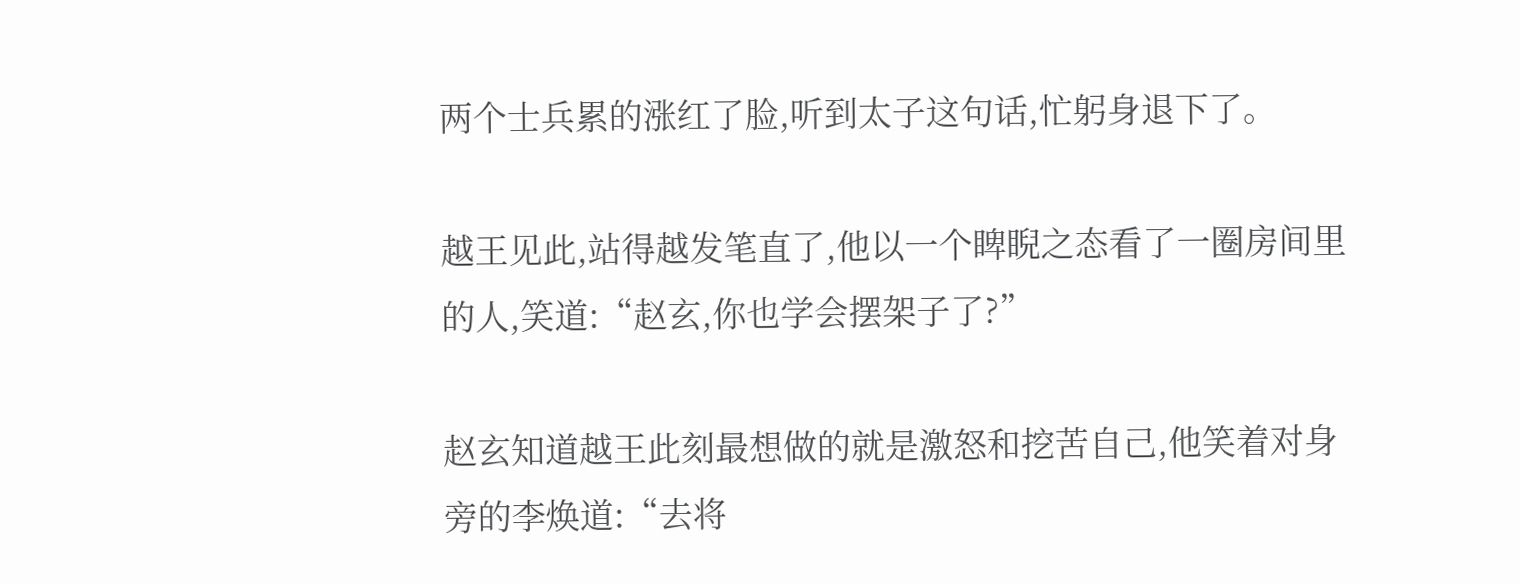两个士兵累的涨红了脸,听到太子这句话,忙躬身退下了。

越王见此,站得越发笔直了,他以一个睥睨之态看了一圈房间里的人,笑道:“赵玄,你也学会摆架子了?”

赵玄知道越王此刻最想做的就是激怒和挖苦自己,他笑着对身旁的李焕道:“去将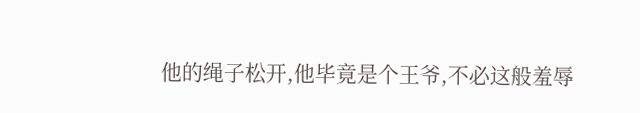他的绳子松开,他毕竟是个王爷,不必这般羞辱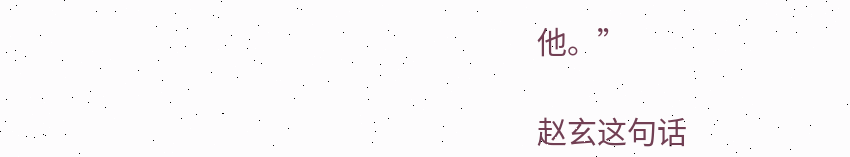他。”

赵玄这句话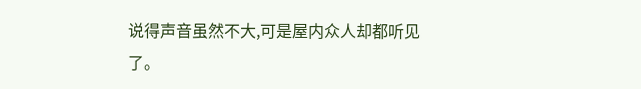说得声音虽然不大,可是屋内众人却都听见了。